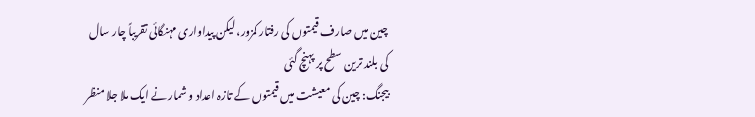چین میں صارف قیمتوں کی رفتار کمزور، لیکن پیداواری مہنگائی تقریباً چار سال کی بلند ترین سطح پر پہنچ گئی
بیجنگ: چین کی معیشت میں قیمتوں کے تازہ اعداد و شمار نے ایک ملا جلا منظر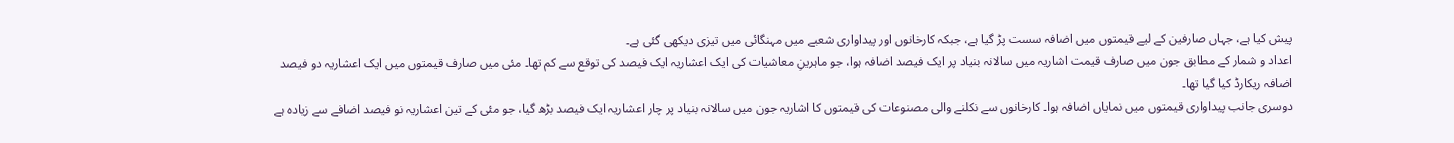پیش کیا ہے، جہاں صارفین کے لیے قیمتوں میں اضافہ سست پڑ گیا ہے، جبکہ کارخانوں اور پیداواری شعبے میں مہنگائی میں تیزی دیکھی گئی ہے۔
اعداد و شمار کے مطابق جون میں صارف قیمت اشاریہ میں سالانہ بنیاد پر ایک فیصد اضافہ ہوا، جو ماہرینِ معاشیات کی ایک اعشاریہ ایک فیصد کی توقع سے کم تھا۔ مئی میں صارف قیمتوں میں ایک اعشاریہ دو فیصد اضافہ ریکارڈ کیا گیا تھا۔
دوسری جانب پیداواری قیمتوں میں نمایاں اضافہ ہوا۔ کارخانوں سے نکلنے والی مصنوعات کی قیمتوں کا اشاریہ جون میں سالانہ بنیاد پر چار اعشاریہ ایک فیصد بڑھ گیا، جو مئی کے تین اعشاریہ نو فیصد اضافے سے زیادہ ہے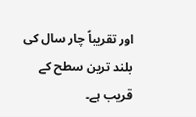اور تقریباً چار سال کی بلند ترین سطح کے قریب ہے۔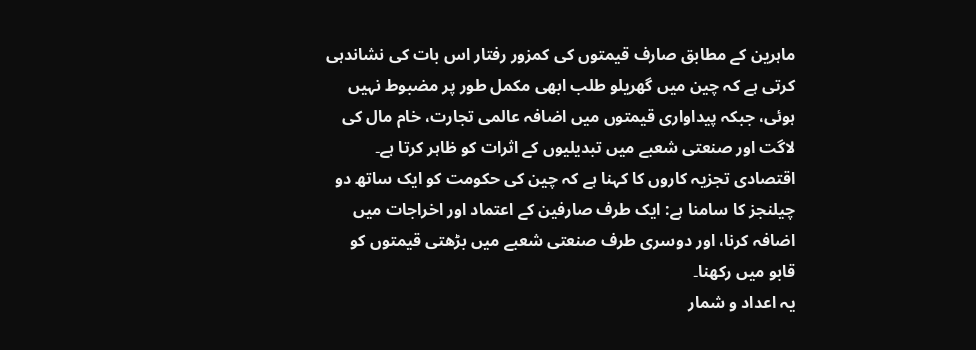ماہرین کے مطابق صارف قیمتوں کی کمزور رفتار اس بات کی نشاندہی کرتی ہے کہ چین میں گھریلو طلب ابھی مکمل طور پر مضبوط نہیں ہوئی، جبکہ پیداواری قیمتوں میں اضافہ عالمی تجارت، خام مال کی لاگت اور صنعتی شعبے میں تبدیلیوں کے اثرات کو ظاہر کرتا ہے۔
اقتصادی تجزیہ کاروں کا کہنا ہے کہ چین کی حکومت کو ایک ساتھ دو چیلنجز کا سامنا ہے: ایک طرف صارفین کے اعتماد اور اخراجات میں اضافہ کرنا، اور دوسری طرف صنعتی شعبے میں بڑھتی قیمتوں کو قابو میں رکھنا۔
یہ اعداد و شمار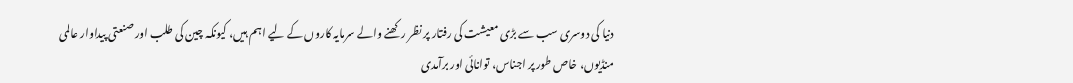دنیا کی دوسری سب سے بڑی معیشت کی رفتار پر نظر رکھنے والے سرمایہ کاروں کے لیے اہم ہیں، کیونکہ چین کی طلب اور صنعتی پیداوار عالمی منڈیوں، خاص طور پر اجناس، توانائی اور برآمدی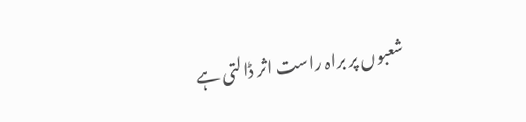شعبوں پر براہ راست اثر ڈالتی ہے